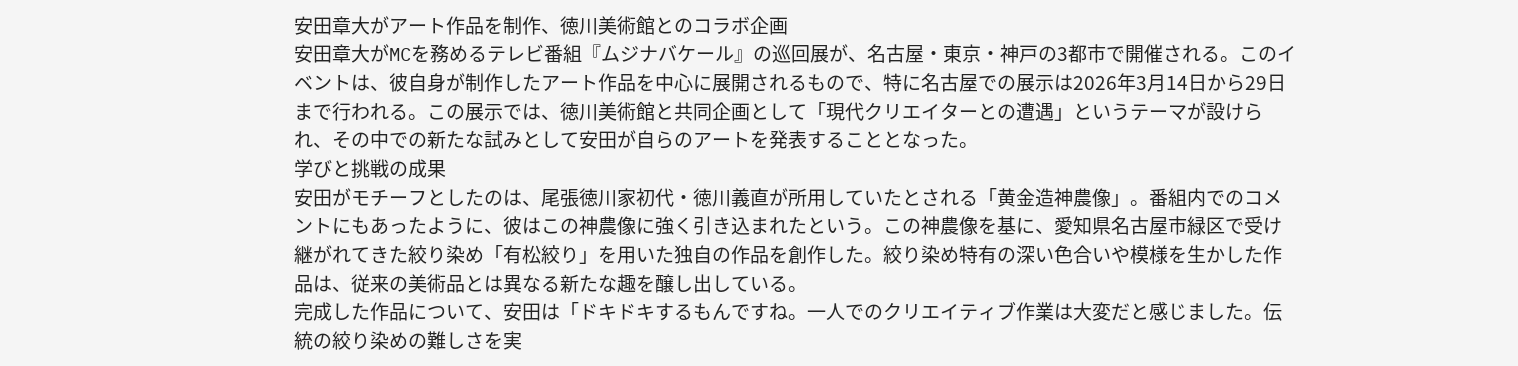安田章大がアート作品を制作、徳川美術館とのコラボ企画
安田章大がMCを務めるテレビ番組『ムジナバケール』の巡回展が、名古屋・東京・神戸の3都市で開催される。このイベントは、彼自身が制作したアート作品を中心に展開されるもので、特に名古屋での展示は2026年3月14日から29日まで行われる。この展示では、徳川美術館と共同企画として「現代クリエイターとの遭遇」というテーマが設けられ、その中での新たな試みとして安田が自らのアートを発表することとなった。
学びと挑戦の成果
安田がモチーフとしたのは、尾張徳川家初代・徳川義直が所用していたとされる「黄金造神農像」。番組内でのコメントにもあったように、彼はこの神農像に強く引き込まれたという。この神農像を基に、愛知県名古屋市緑区で受け継がれてきた絞り染め「有松絞り」を用いた独自の作品を創作した。絞り染め特有の深い色合いや模様を生かした作品は、従来の美術品とは異なる新たな趣を醸し出している。
完成した作品について、安田は「ドキドキするもんですね。一人でのクリエイティブ作業は大変だと感じました。伝統の絞り染めの難しさを実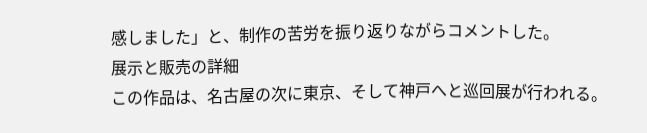感しました」と、制作の苦労を振り返りながらコメントした。
展示と販売の詳細
この作品は、名古屋の次に東京、そして神戸へと巡回展が行われる。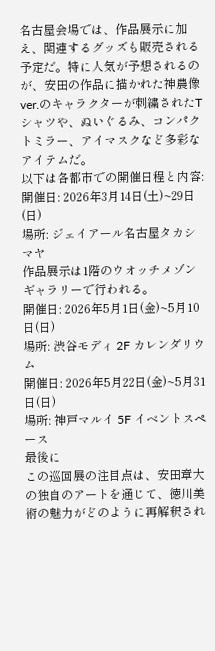名古屋会場では、作品展示に加え、関連するグッズも販売される予定だ。特に人気が予想されるのが、安田の作品に描かれた神農像ver.のキャラクターが刺繍されたTシャツや、ぬいぐるみ、コンパクトミラー、アイマスクなど多彩なアイテムだ。
以下は各都市での開催日程と内容:
開催日: 2026年3月14日(土)~29日(日)
場所: ジェイアール名古屋タカシマヤ
作品展示は1階のウオッチメゾンギャラリーで行われる。
開催日: 2026年5月1日(金)~5月10日(日)
場所: 渋谷モディ 2F カレンダリウム
開催日: 2026年5月22日(金)~5月31日(日)
場所: 神戸マルイ 5F イベントスペース
最後に
この巡回展の注目点は、安田章大の独自のアートを通じて、徳川美術の魅力がどのように再解釈され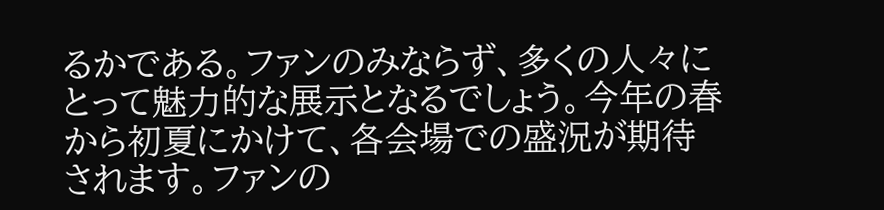るかである。ファンのみならず、多くの人々にとって魅力的な展示となるでしょう。今年の春から初夏にかけて、各会場での盛況が期待されます。ファンの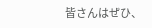皆さんはぜひ、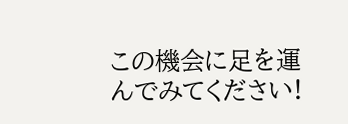この機会に足を運んでみてください!